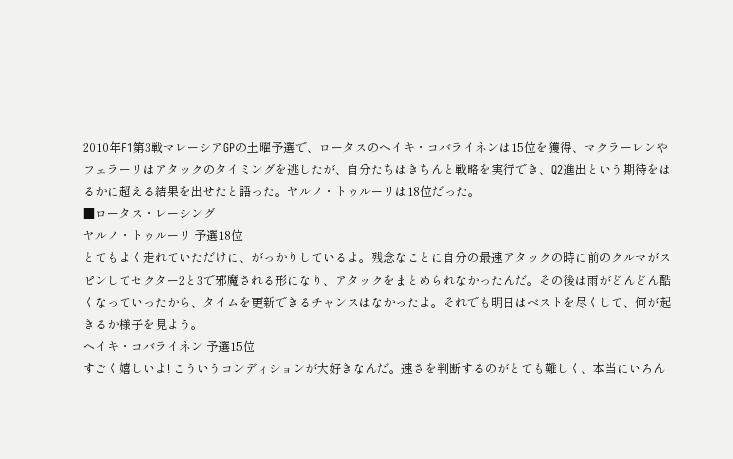2010年F1第3戦マレーシアGPの土曜予選で、ロータスのヘイキ・コバライネンは15位を獲得、マクラーレンやフェラーリはアタックのタイミングを逃したが、自分たちはきちんと戦略を実行でき、Q2進出という期待をはるかに超える結果を出せたと語った。ヤルノ・トゥルーリは18位だった。
■ロータス・レーシング
ヤルノ・トゥルーリ 予選18位
とてもよく走れていただけに、がっかりしているよ。残念なことに自分の最速アタックの時に前のクルマがスピンしてセクター2と3で邪魔される形になり、アタックをまとめられなかったんだ。その後は雨がどんどん酷くなっていったから、タイムを更新できるチャンスはなかったよ。それでも明日はベストを尽くして、何が起きるか様子を見よう。
ヘイキ・コバライネン 予選15位
すごく嬉しいよ! こういうコンディションが大好きなんだ。速さを判断するのがとても難しく、本当にいろん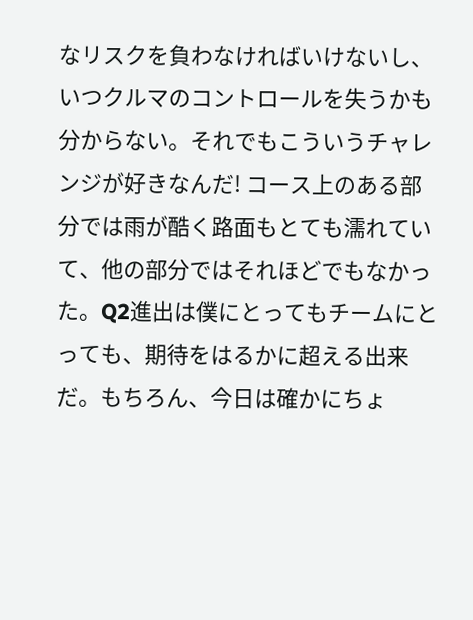なリスクを負わなければいけないし、いつクルマのコントロールを失うかも分からない。それでもこういうチャレンジが好きなんだ! コース上のある部分では雨が酷く路面もとても濡れていて、他の部分ではそれほどでもなかった。Q2進出は僕にとってもチームにとっても、期待をはるかに超える出来だ。もちろん、今日は確かにちょ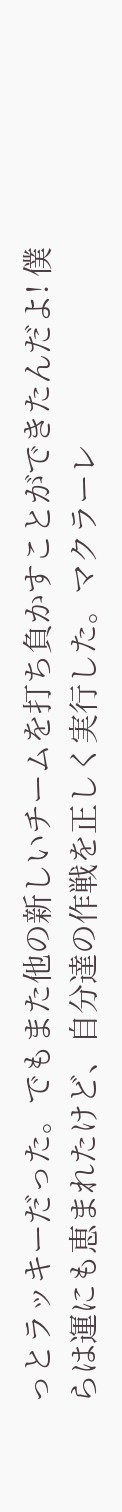っとラッキーだった。でもまた他の新しいチームを打ち負かすことができたんだよ! 僕らは運にも恵まれたけど、自分達の作戦を正しく実行した。マクラーレ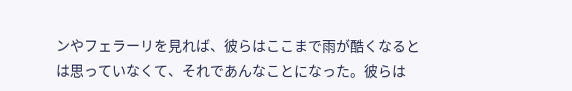ンやフェラーリを見れば、彼らはここまで雨が酷くなるとは思っていなくて、それであんなことになった。彼らは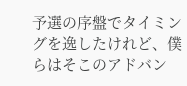予選の序盤でタイミングを逸したけれど、僕らはそこのアドバン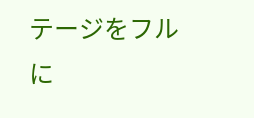テージをフルに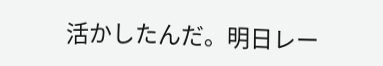活かしたんだ。明日レー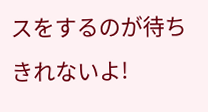スをするのが待ちきれないよ!